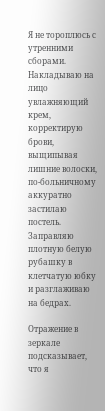Я не тороплюсь с утренними сборами. Накладываю на лицо увлажняющий крем, корректирую брови, выщипывая лишние волоски, по-больничному аккуратно застилаю постель. Заправляю плотную белую рубашку в клетчатую юбку и разглаживаю на бедрах.

Отражение в зеркале подсказывает, что я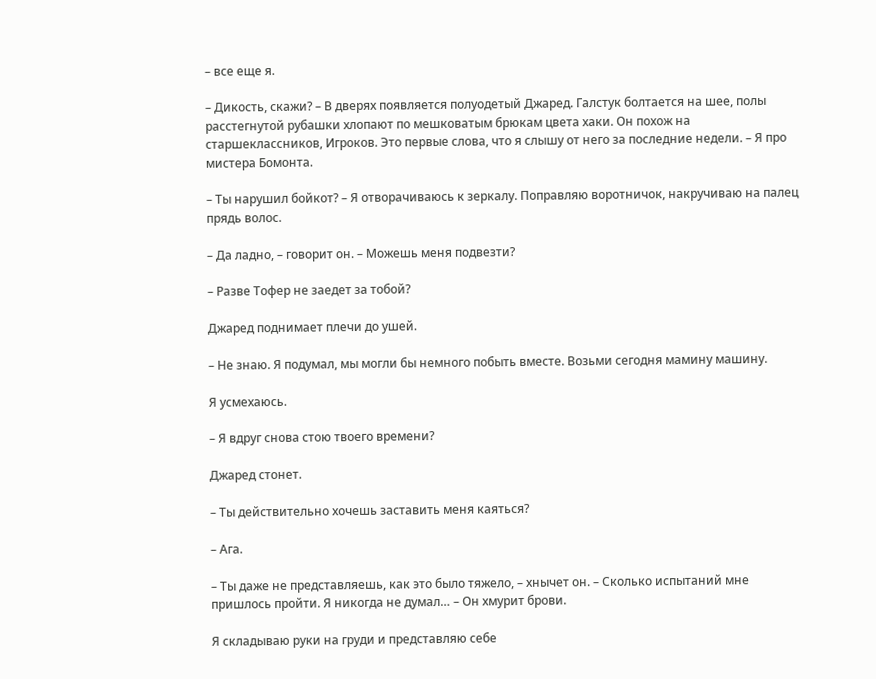– все еще я.

– Дикость, скажи? – В дверях появляется полуодетый Джаред. Галстук болтается на шее, полы расстегнутой рубашки хлопают по мешковатым брюкам цвета хаки. Он похож на старшеклассников, Игроков. Это первые слова, что я слышу от него за последние недели. – Я про мистера Бомонта.

– Ты нарушил бойкот? – Я отворачиваюсь к зеркалу. Поправляю воротничок, накручиваю на палец прядь волос.

– Да ладно, – говорит он. – Можешь меня подвезти?

– Разве Тофер не заедет за тобой?

Джаред поднимает плечи до ушей.

– Не знаю. Я подумал, мы могли бы немного побыть вместе. Возьми сегодня мамину машину.

Я усмехаюсь.

– Я вдруг снова стою твоего времени?

Джаред стонет.

– Ты действительно хочешь заставить меня каяться?

– Ага.

– Ты даже не представляешь, как это было тяжело, – хнычет он. – Сколько испытаний мне пришлось пройти. Я никогда не думал… – Он хмурит брови.

Я складываю руки на груди и представляю себе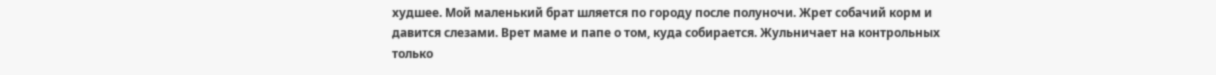худшее. Мой маленький брат шляется по городу после полуночи. Жрет собачий корм и давится слезами. Врет маме и папе о том, куда собирается. Жульничает на контрольных только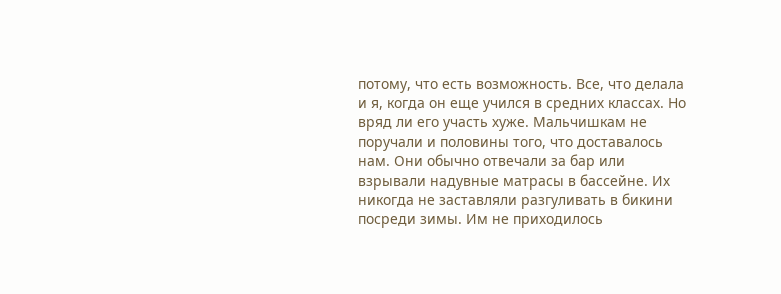потому, что есть возможность. Все, что делала и я, когда он еще учился в средних классах. Но вряд ли его участь хуже. Мальчишкам не поручали и половины того, что доставалось нам. Они обычно отвечали за бар или взрывали надувные матрасы в бассейне. Их никогда не заставляли разгуливать в бикини посреди зимы. Им не приходилось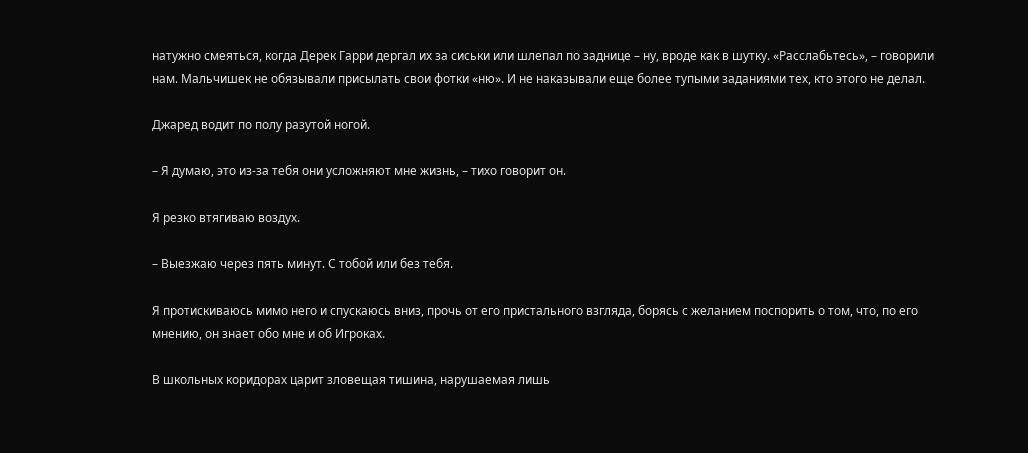натужно смеяться, когда Дерек Гарри дергал их за сиськи или шлепал по заднице – ну, вроде как в шутку. «Расслабьтесь», – говорили нам. Мальчишек не обязывали присылать свои фотки «ню». И не наказывали еще более тупыми заданиями тех, кто этого не делал.

Джаред водит по полу разутой ногой.

– Я думаю, это из-за тебя они усложняют мне жизнь, – тихо говорит он.

Я резко втягиваю воздух.

– Выезжаю через пять минут. С тобой или без тебя.

Я протискиваюсь мимо него и спускаюсь вниз, прочь от его пристального взгляда, борясь с желанием поспорить о том, что, по его мнению, он знает обо мне и об Игроках.

В школьных коридорах царит зловещая тишина, нарушаемая лишь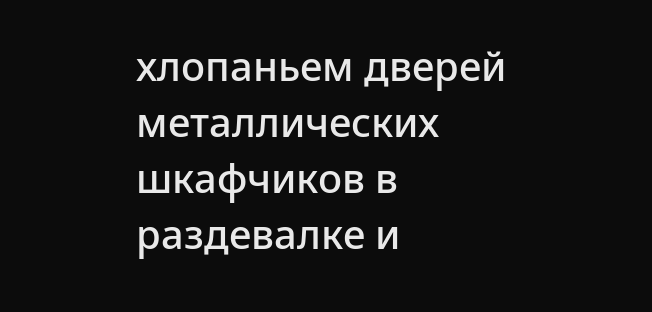хлопаньем дверей металлических шкафчиков в раздевалке и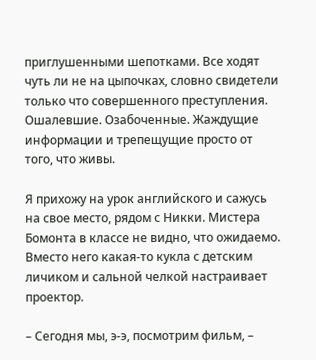приглушенными шепотками. Все ходят чуть ли не на цыпочках, словно свидетели только что совершенного преступления. Ошалевшие. Озабоченные. Жаждущие информации и трепещущие просто от того, что живы.

Я прихожу на урок английского и сажусь на свое место, рядом с Никки. Мистера Бомонта в классе не видно, что ожидаемо. Вместо него какая-то кукла с детским личиком и сальной челкой настраивает проектор.

– Сегодня мы, э-э, посмотрим фильм, –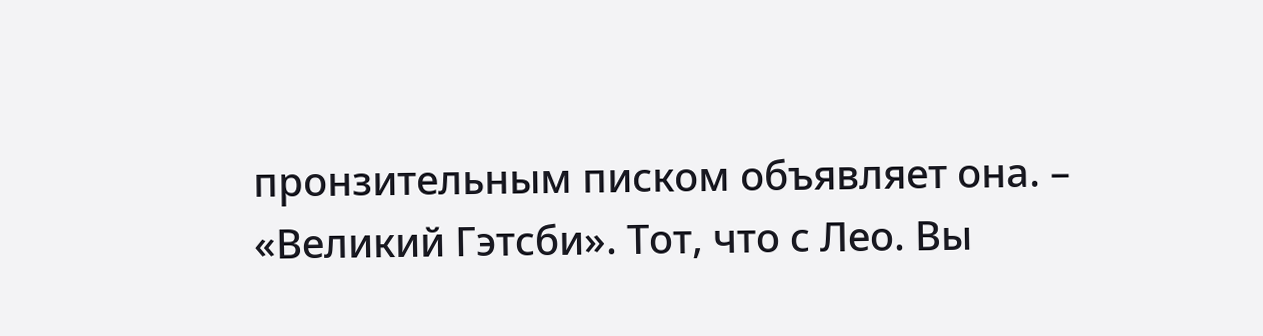пронзительным писком объявляет она. – «Великий Гэтсби». Тот, что с Лео. Вы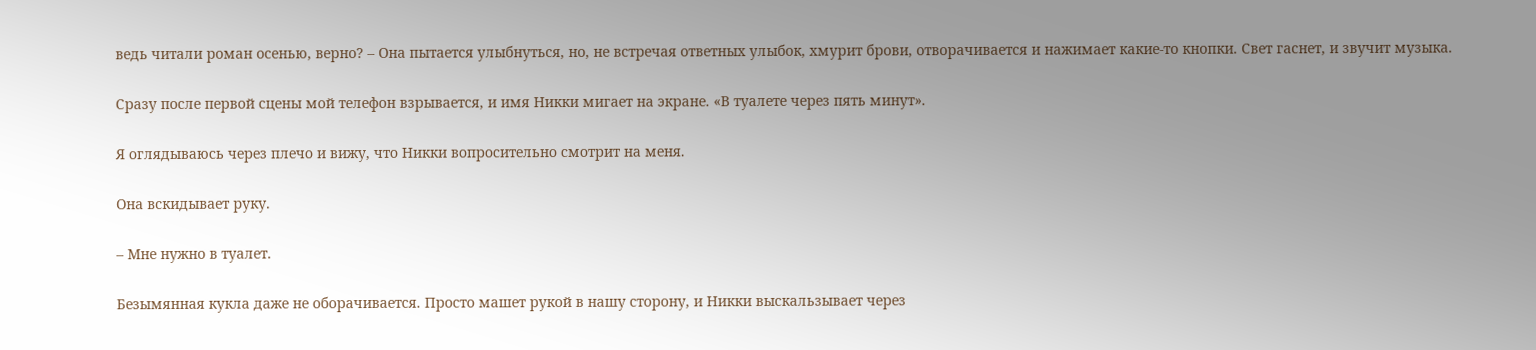ведь читали роман осенью, верно? – Она пытается улыбнуться, но, не встречая ответных улыбок, хмурит брови, отворачивается и нажимает какие-то кнопки. Свет гаснет, и звучит музыка.

Сразу после первой сцены мой телефон взрывается, и имя Никки мигает на экране. «В туалете через пять минут».

Я оглядываюсь через плечо и вижу, что Никки вопросительно смотрит на меня.

Она вскидывает руку.

– Мне нужно в туалет.

Безымянная кукла даже не оборачивается. Просто машет рукой в нашу сторону, и Никки выскальзывает через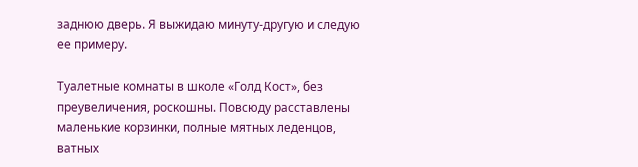заднюю дверь. Я выжидаю минуту-другую и следую ее примеру.

Туалетные комнаты в школе «Голд Кост», без преувеличения, роскошны. Повсюду расставлены маленькие корзинки, полные мятных леденцов, ватных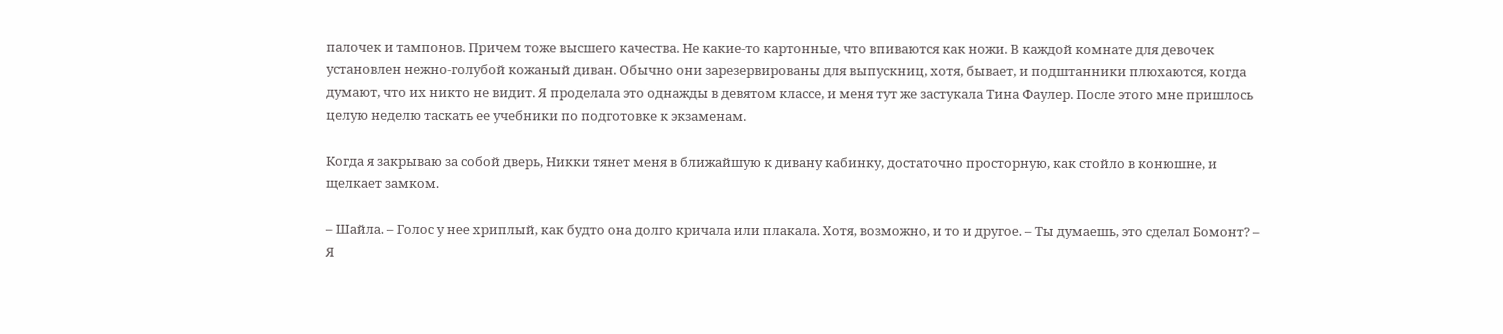палочек и тампонов. Причем тоже высшего качества. Не какие-то картонные, что впиваются как ножи. В каждой комнате для девочек установлен нежно-голубой кожаный диван. Обычно они зарезервированы для выпускниц, хотя, бывает, и подштанники плюхаются, когда думают, что их никто не видит. Я проделала это однажды в девятом классе, и меня тут же застукала Тина Фаулер. После этого мне пришлось целую неделю таскать ее учебники по подготовке к экзаменам.

Когда я закрываю за собой дверь, Никки тянет меня в ближайшую к дивану кабинку, достаточно просторную, как стойло в конюшне, и щелкает замком.

– Шайла. – Голос у нее хриплый, как будто она долго кричала или плакала. Хотя, возможно, и то и другое. – Ты думаешь, это сделал Бомонт? – Я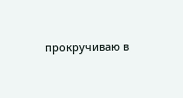прокручиваю в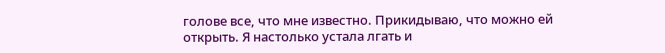голове все, что мне известно. Прикидываю, что можно ей открыть. Я настолько устала лгать и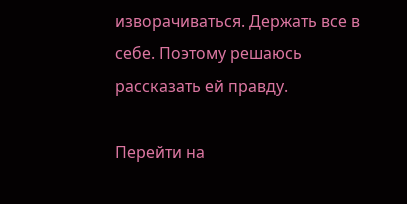изворачиваться. Держать все в себе. Поэтому решаюсь рассказать ей правду.

Перейти на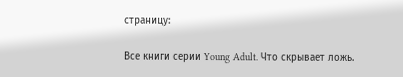страницу:

Все книги серии Young Adult. Что скрывает ложь.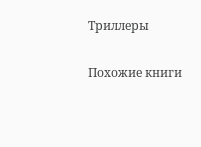Триллеры

Похожие книги